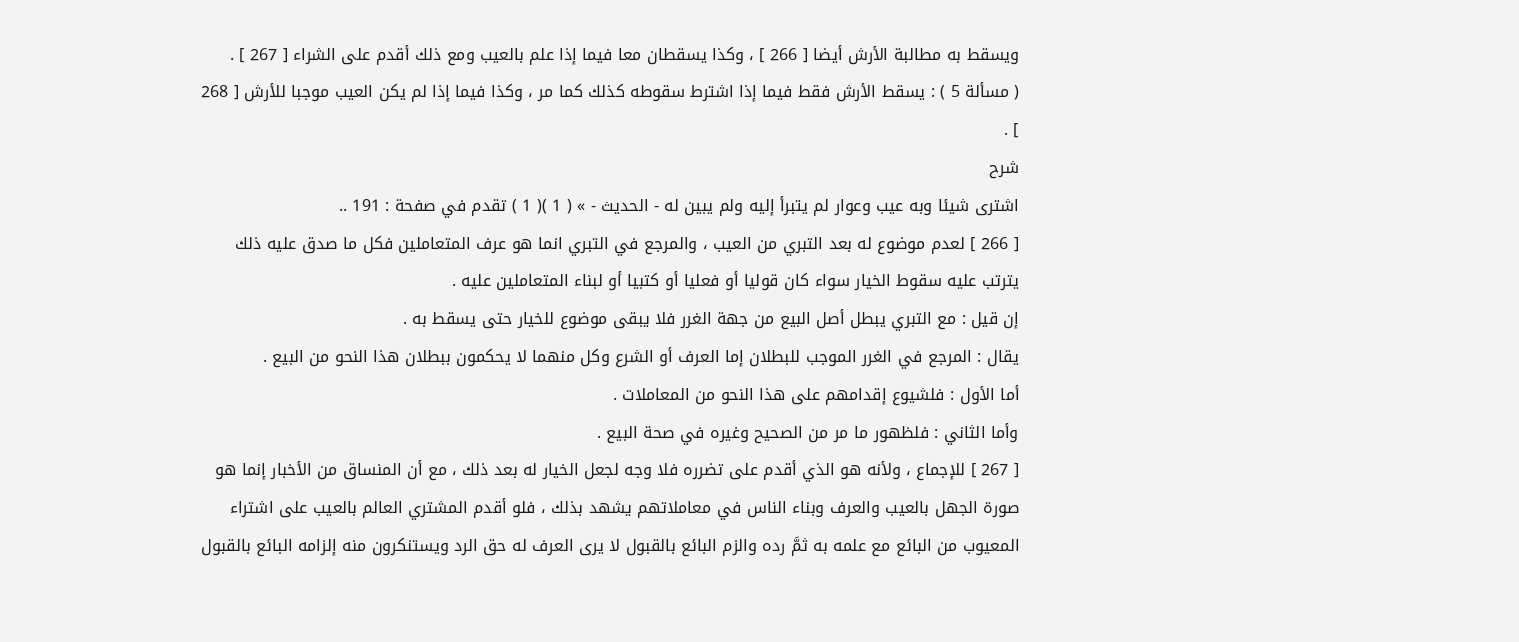ويسقط به مطالبة الأرش أيضا [ 266 ] ، وكذا يسقطان معا فيما إذا علم بالعيب ومع ذلك أقدم على الشراء [ 267 ] .
( مسألة 5 ) : يسقط الأرش فقط فيما إذا اشترط سقوطه كذلك كما مر ، وكذا فيما إذا لم يكن العيب موجبا للأرش [ 268 ] .
شرح
اشترى شيئا وبه عيب وعوار لم يتبرأ إليه ولم يبين له - الحديث - » ( 1 )( 1 ) تقدم في صفحة : 191 ..
[ 266 ] لعدم موضوع له بعد التبري من العيب ، والمرجع في التبري انما هو عرف المتعاملين فكل ما صدق عليه ذلك يترتب عليه سقوط الخيار سواء كان قوليا أو فعليا أو كتبيا أو لبناء المتعاملين عليه .
إن قيل : مع التبري يبطل أصل البيع من جهة الغرر فلا يبقى موضوع للخيار حتى يسقط به .
يقال : المرجع في الغرر الموجب للبطلان إما العرف أو الشرع وكل منهما لا يحكمون ببطلان هذا النحو من البيع .
أما الأول : فلشيوع إقدامهم على هذا النحو من المعاملات .
وأما الثاني : فلظهور ما مر من الصحيح وغيره في صحة البيع .
[ 267 ] للإجماع ، ولأنه هو الذي أقدم على تضرره فلا وجه لجعل الخيار له بعد ذلك ، مع أن المنساق من الأخبار إنما هو صورة الجهل بالعيب والعرف وبناء الناس في معاملاتهم يشهد بذلك ، فلو أقدم المشتري العالم بالعيب على اشتراء المعيوب من البائع مع علمه به ثمَّ رده والزم البائع بالقبول لا يرى العرف له حق الرد ويستنكرون منه إلزامه البائع بالقبول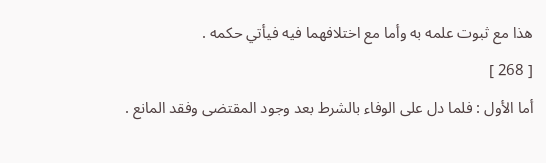هذا مع ثبوت علمه به وأما مع اختلافهما فيه فيأتي حكمه .
[ 268 ]
أما الأول : فلما دل على الوفاء بالشرط بعد وجود المقتضى وفقد المانع .